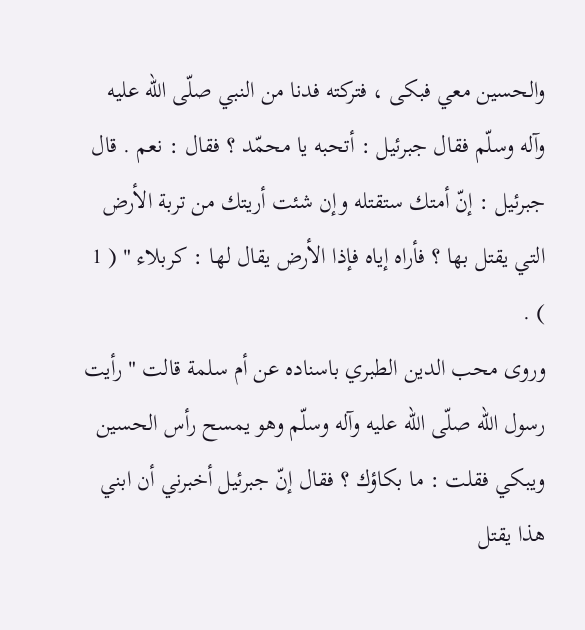والحسين معي فبكى ، فتركته فدنا من النبي صلّى الله عليه وآله وسلّم فقال جبرئيل : أتحبه يا محمّد ؟ فقال : نعم . قال جبرئيل : إنّ أمتك ستقتله وإن شئت أريتك من تربة الأرض التي يقتل بها ؟ فأراه إياه فإذا الأرض يقال لها : كربلاء " ( 1 ) .
وروى محب الدين الطبري باسناده عن أم سلمة قالت " رأيت رسول الله صلّى الله عليه وآله وسلّم وهو يمسح رأس الحسين ويبكي فقلت : ما بكاؤك ؟ فقال إنّ جبرئيل أخبرني أن ابني هذا يقتل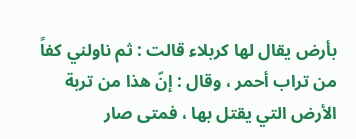بأرض يقال لها كربلاء قالت : ثم ناولني كفاً من تراب أحمر ، وقال : إنّ هذا من تربة الأرض التي يقتل بها ، فمتى صار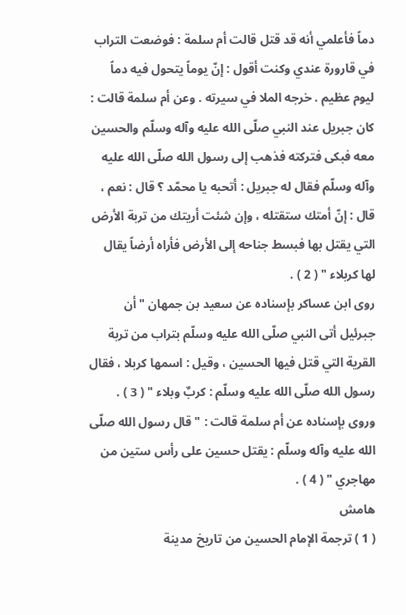دماً فأعلمي أنه قد قتل قالت أم سلمة : فوضعت التراب في قارورة عندي وكنت أقول : إنّ يوماً يتحول فيه دماً ليوم عظيم . خرجه الملا في سيرته . وعن أم سلمة قالت : كان جبريل عند النبي صلّى الله عليه وآله وسلّم والحسين معه فبكى فتركته فذهب إلى رسول الله صلّى الله عليه وآله وسلّم فقال له جبريل : أتحبه يا محمّد ؟ قال : نعم ، قال : إنّ أمتك ستقتله ، وإن شئت أريتك من تربة الأرض التي يقتل بها فبسط جناحه إلى الأرض فأراه أرضاً يقال لها كربلاء " ( 2 ) .
روى ابن عساكر بإسناده عن سعيد بن جمهان " أن جبرئيل أتى النبي صلّى الله عليه وسلّم بتراب من تربة القرية التي قتل فيها الحسين ، وقيل : اسمها كربلا ، فقال رسول الله صلّى الله عليه وسلّم : كربٌ وبلاء " ( 3 ) .
وروى بإسناده عن أم سلمة قالت : " قال رسول الله صلّى الله عليه وآله وسلّم : يقتل حسين على رأس ستين من مهاجري " ( 4 ) .
هامش
( 1 ) ترجمة الإمام الحسين من تاريخ مدينة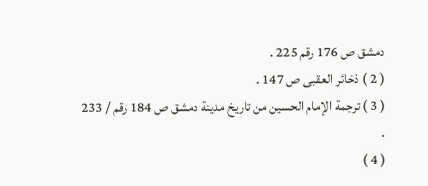دمشق ص 176 رقم 225 .
( 2 ) ذخائر العقبى ص 147 .
( 3 ) ترجمة الإمام الحسين من تاريخ مدينة دمشق ص 184 رقم / 233 .
( 4 )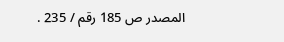المصدر ص 185 رقم / 235 .